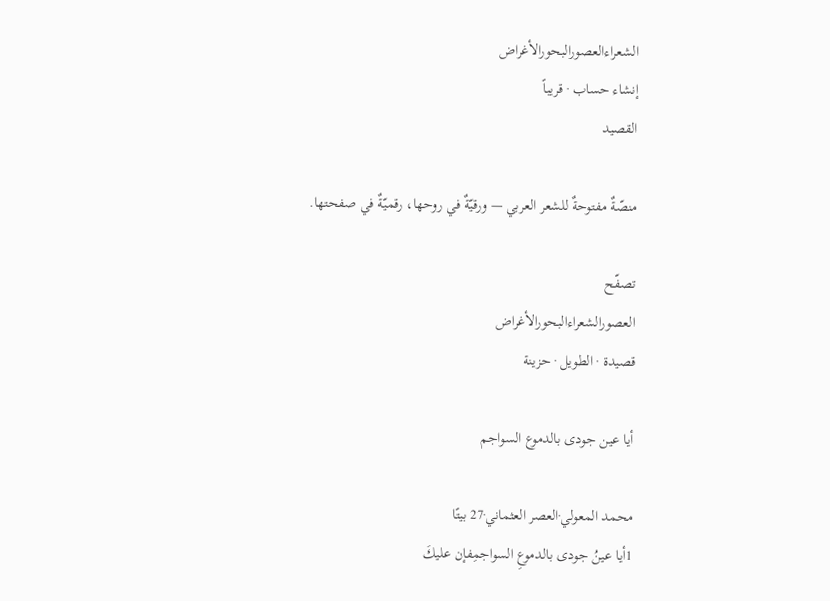الشعراءالعصورالبحورالأغراض
إنشاء حساب · قريباً
القصيد

منصّةٌ مفتوحةٌ للشعر العربي — ورقيّةٌ في روحها، رقميّةٌ في صفحتها.

تصفّح
العصورالشعراءالبحورالأغراض
قصيدة · الطويل · حزينة

أيا عين جودى بالدموع السواجم

محمد المعولي·العصر العثماني·27 بيتًا
1أيا عينُ جودى بالدموعِ السواجمِفإن عليكَ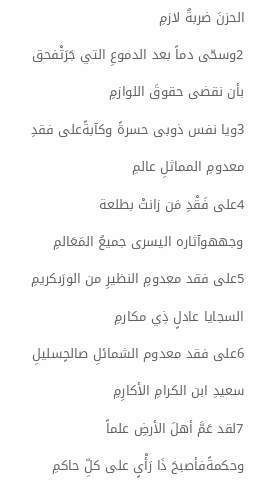الحزنَ ضربةُ لازمِ
2وسحّى دماً بعد الدموعِ التي جَرَتْفحق بأن نقضى حقوقَ اللوازمِ
3ويا نفس ذوبى حسرةً وكآبةًعلى فقدِ معدومِ المماثلِ عالمِ
4على فَقْدِ مَن زانتْ بطلعة وجههوآثاره اليسرى جميعُ المَعَالمِ
5على فقد معدومِ النظيرِ من الورَىكريمِ السجايا عادلٍ ذِي مكارمِ
6على فقد معدوم الشمائلِ صالحٍسليلِ سعيدِ ابن الكرامِ الأكارِمِ
7لقد عَمَّ أهلَ الأرضِ علماً وحكمةًفأصبحَ ذَا رَأْىٍ على كلِّ حاكمِ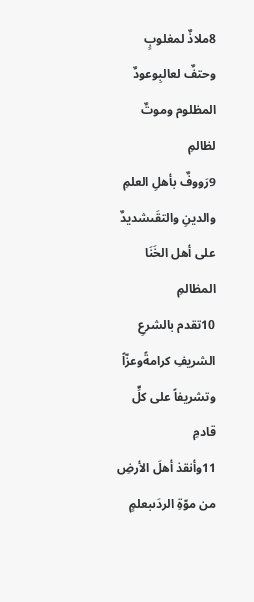8ملاذٌ لمغلوبٍ وحتفٌ لعالبِوعودٌ المظلوم وموتٌ لظالمِ
9رَووفٌ بأهلِ العلمِ والدينِ والتقَىشديدٌ على أهل الخَنَا المظالمِ
10تقدم بالشرعِ الشريفِ كرامةًوعزّاً وتشريفاً على كلٍّ قادمِ
11وأنقذ أهلَ الأرضِ من موّةِ الردَىبعلمٍ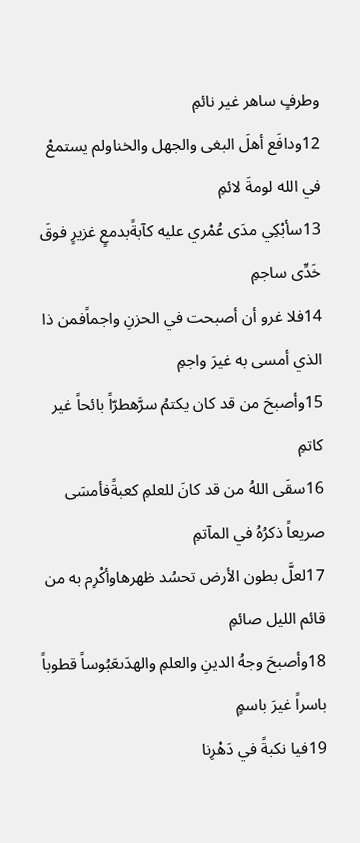وطرفٍ ساهر غير نائمِ
12ودافَع أهلَ البغى والجهل والخناولم يستمعْ في الله لومةَ لائمِ
13سأبْكِي مدَى عُمْري عليه كآبةًبدمعٍ غزيرٍ فوقَ خَدِّى ساجمِ
14فلا غرو أن أصبحت في الحزنِ واجماًفمن ذا الذي أمسى به غيرَ واجمِ
15وأصبحَ من قد كان يكتمُ سرَّهطرّاً بائحاً غير كاتمِ
16سقَى اللهُ من قد كانَ للعلمِ كعبةًفأمسَى صريعاً ذكرُهُ في المآتمِ
17لعلَّ بطون الأرض تحسُد ظهرهاوأكْرِم به من قائم الليل صائمِ
18وأصبحَ وجهُ الدينِ والعلمِ والهدَىعَبُوساً قطوباً باسراً غيرَ باسمٍ
19فيا نكبةً في دَهْرِنا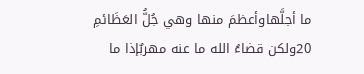ما أجلَّهاوأعظمَ منها وهي جُلُّ العَظَائمِ
20ولكن قضاءُ الله ما عنه مهربٌإذا ما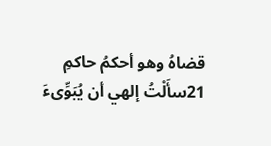قضاهُ وهو أحكمُ حاكمِ
21سأَلْتُ إلهي أن يُبَوِّىءَ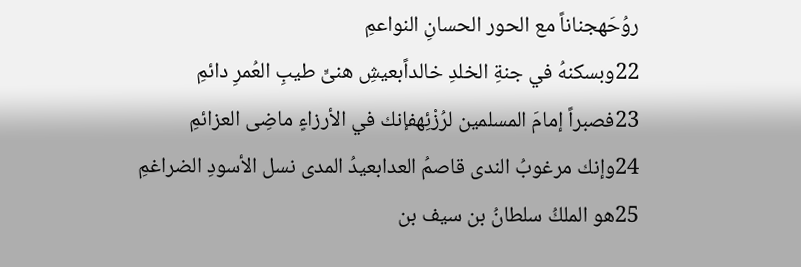روُحَهجناناً مع الحور الحسانِ النواعمِ
22وبسكنهُ في جنةِ الخلدِ خالداًبعيشِ هنىٍّ طيبِ العُمرِ دائمِ
23فصبراً إمامَ المسلمين لرُزْئِهفإنك في الأرزاءٍ ماضِى العزائمِ
24وإنك مرغوبُ الندى قاصمُ العدابعيدُ المدى نسل الأسودِ الضراغمِ
25هو الملكُ سلطانُ بن سيف بن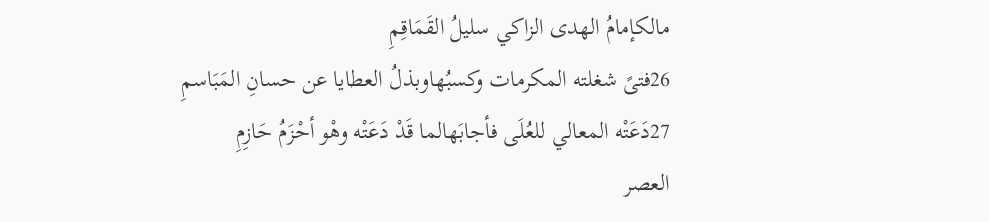مالكإمامُ الهدى الزاكي سليلُ القَمَاقِمِ
26فتىً شغلته المكرمات وكسبُهاوبذلُ العطايا عن حسانِ المَبَاسمِ
27دَعَتْه المعالي للعُلَى فأجابَهالما قَدْ دَعَتْه وهْو أحْزَمُ حَازِمِ
العصر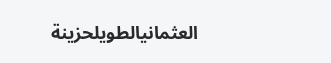العثمانيالطويلحزينة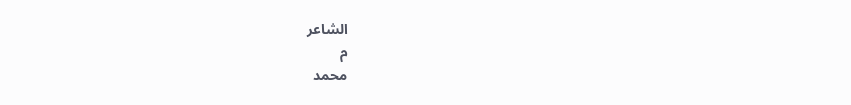الشاعر
م
محمد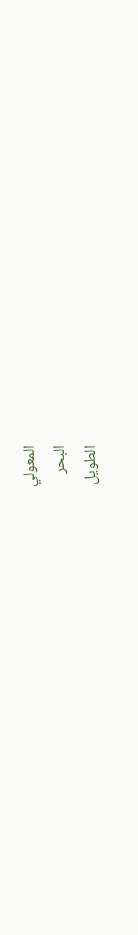المعولي
البحر
الطويل